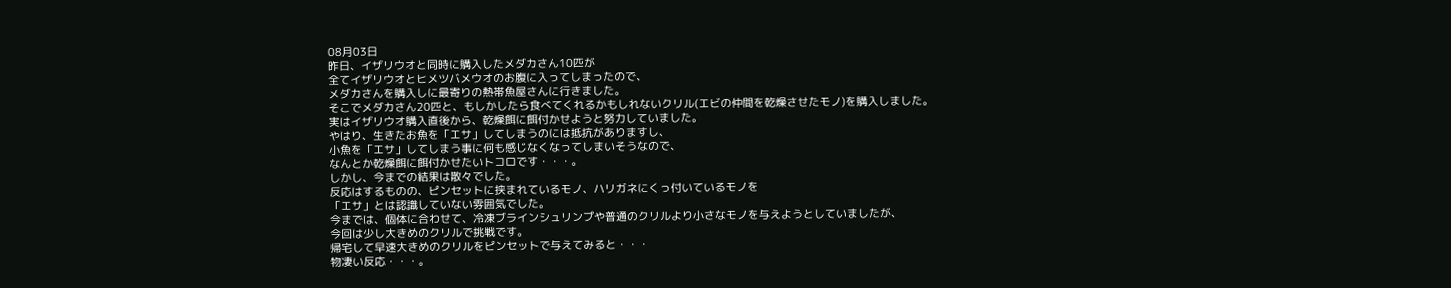08月03日
昨日、イザリウオと同時に購入したメダカさん10匹が
全てイザリウオとヒメツバメウオのお腹に入ってしまったので、
メダカさんを購入しに最寄りの熱帯魚屋さんに行きました。
そこでメダカさん20匹と、もしかしたら食べてくれるかもしれないクリル(エビの仲間を乾燥させたモノ)を購入しました。
実はイザリウオ購入直後から、乾燥餌に餌付かせようと努力していました。
やはり、生きたお魚を「エサ」してしまうのには抵抗がありますし、
小魚を「エサ」してしまう事に何も感じなくなってしまいそうなので、
なんとか乾燥餌に餌付かせたいトコロです・・・。
しかし、今までの結果は散々でした。
反応はするものの、ピンセットに挟まれているモノ、ハリガネにくっ付いているモノを
「エサ」とは認識していない雰囲気でした。
今までは、個体に合わせて、冷凍ブラインシュリンプや普通のクリルより小さなモノを与えようとしていましたが、
今回は少し大きめのクリルで挑戦です。
帰宅して早速大きめのクリルをピンセットで与えてみると・・・
物凄い反応・・・。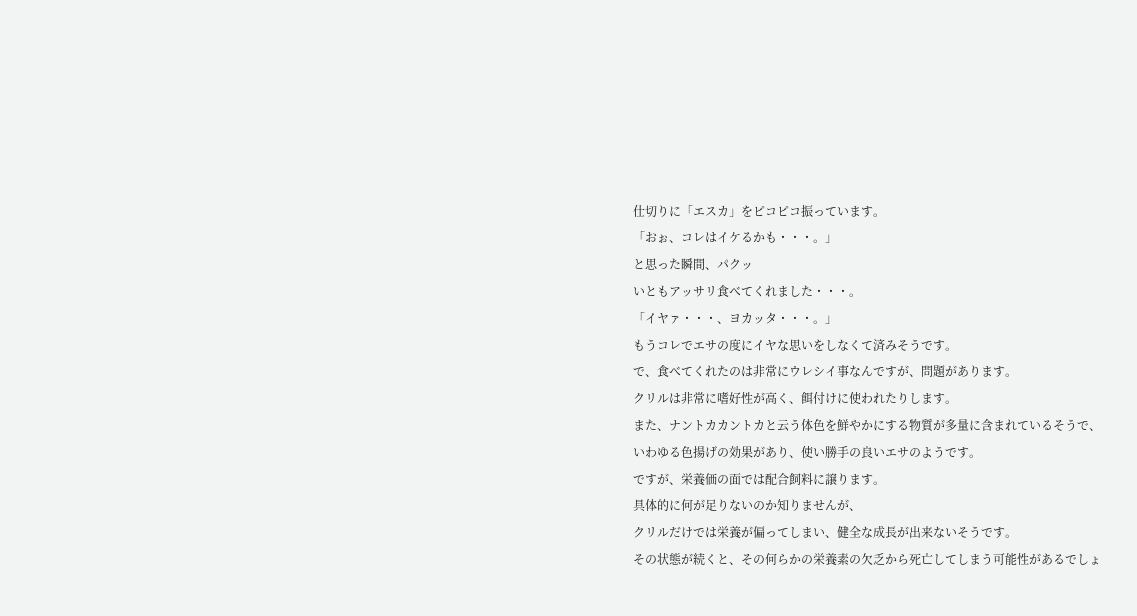仕切りに「エスカ」をピコピコ振っています。
「おぉ、コレはイケるかも・・・。」
と思った瞬間、パクッ
いともアッサリ食べてくれました・・・。
「イヤァ・・・、ヨカッタ・・・。」
もうコレでエサの度にイヤな思いをしなくて済みそうです。
で、食べてくれたのは非常にウレシイ事なんですが、問題があります。
クリルは非常に嗜好性が高く、餌付けに使われたりします。
また、ナントカカントカと云う体色を鮮やかにする物質が多量に含まれているそうで、
いわゆる色揚げの効果があり、使い勝手の良いエサのようです。
ですが、栄養価の面では配合飼料に譲ります。
具体的に何が足りないのか知りませんが、
クリルだけでは栄養が偏ってしまい、健全な成長が出来ないそうです。
その状態が続くと、その何らかの栄養素の欠乏から死亡してしまう可能性があるでしょ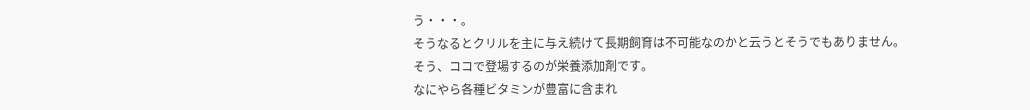う・・・。
そうなるとクリルを主に与え続けて長期飼育は不可能なのかと云うとそうでもありません。
そう、ココで登場するのが栄養添加剤です。
なにやら各種ビタミンが豊富に含まれ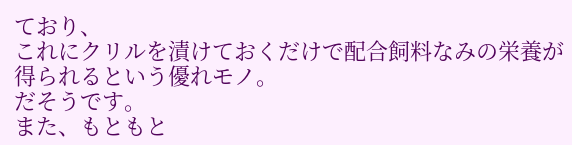ており、
これにクリルを漬けておくだけで配合飼料なみの栄養が得られるという優れモノ。
だそうです。
また、もともと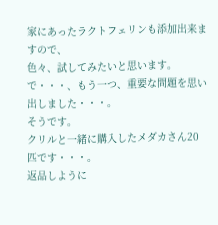家にあったラクトフェリンも添加出来ますので、
色々、試してみたいと思います。
で・・・、もう一つ、重要な問題を思い出しました・・・。
そうです。
クリルと一緒に購入したメダカさん20匹です・・・。
返品しように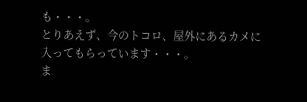も・・・。
とりあえず、今のトコロ、屋外にあるカメに入ってもらっています・・・。
ま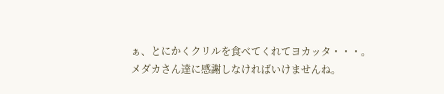ぁ、とにかくクリルを食べてくれてヨカッタ・・・。
メダカさん達に感謝しなければいけませんね。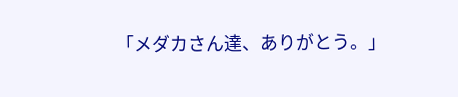「メダカさん達、ありがとう。」